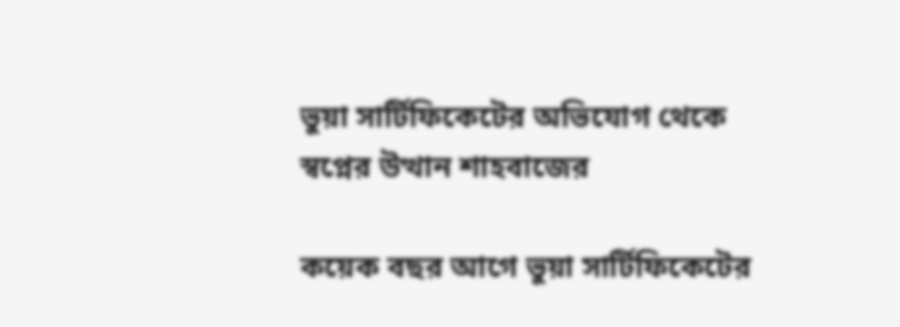ভুয়া সার্টিফিকেটের অভিযোগ থেকে স্বপ্নের উত্থান শাহবাজের

কয়েক বছর আগে ভুয়া সার্টিফিকেটের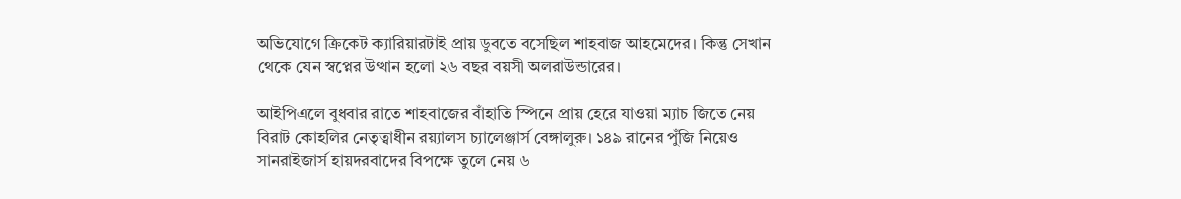অভিযোগে ক্রিকেট ক্যারিয়ারটাই প্রায় ডুবতে বসেছিল শাহবাজ আহমেদের। কিন্তু সেখান থেকে যেন স্বপ্নের উত্থান হলো ২৬ বছর বয়সী অলরাউন্ডারের।

আইপিএলে বুধবার রাতে শাহবাজের বাঁহাতি স্পিনে প্রায় হেরে যাওয়া ম্যাচ জিতে নেয় বিরাট কোহলির নেতৃত্বাধীন রয়্যালস চ্যালেঞ্জার্স বেঙ্গালুরু। ১৪৯ রানের পুঁজি নিয়েও সানরাইজার্স হায়দরবাদের বিপক্ষে তুলে নেয় ৬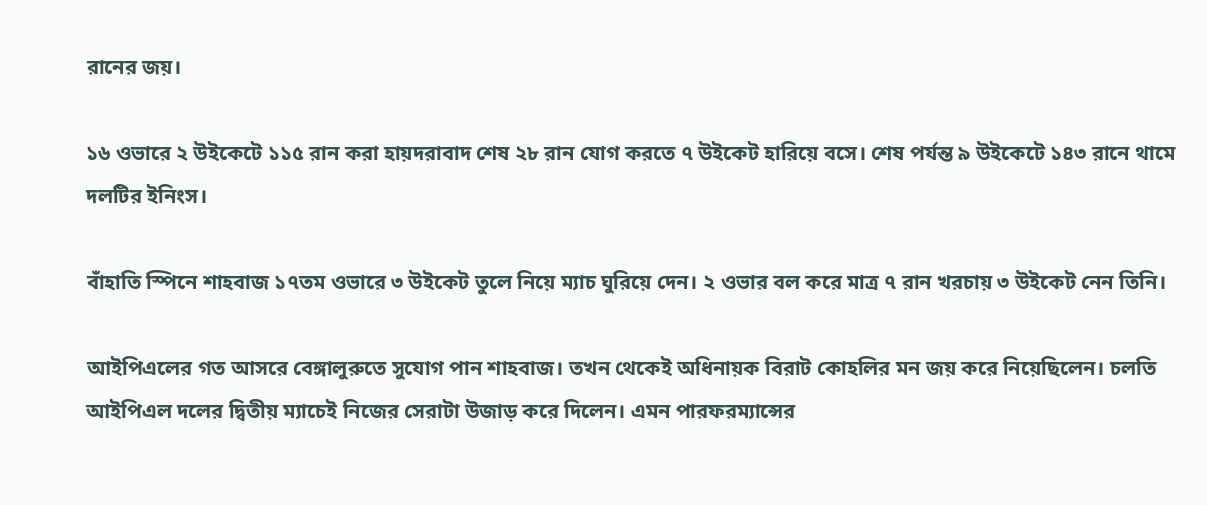রানের জয়।

১৬ ওভারে ২ উইকেটে ১১৫ রান করা হায়দরাবাদ শেষ ২৮ রান যোগ করতে ৭ উইকেট হারিয়ে বসে। শেষ পর্যন্ত ৯ উইকেটে ১৪৩ রানে থামে দলটির ইনিংস।

বাঁহাতি স্পিনে শাহবাজ ১৭তম ওভারে ৩ উইকেট তুলে নিয়ে ম্যাচ ঘুরিয়ে দেন। ২ ওভার বল করে মাত্র ৭ রান খরচায় ৩ উইকেট নেন তিনি।

আইপিএলের গত আসরে বেঙ্গালুরুতে সুযোগ পান শাহবাজ। তখন থেকেই অধিনায়ক বিরাট কোহলির মন জয় করে নিয়েছিলেন। চলতি আইপিএল দলের দ্বিতীয় ম্যাচেই নিজের সেরাটা উজাড় করে দিলেন। এমন পারফরম্যান্সের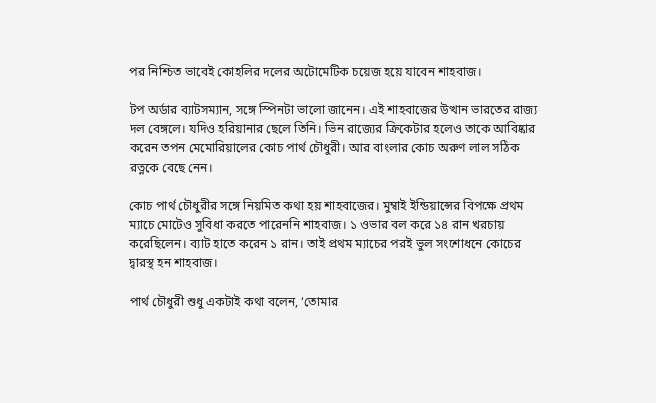পর নিশ্চিত ভাবেই কোহলির দলের অটোমেটিক চয়েজ হয়ে যাবেন শাহবাজ।

টপ অর্ডার ব্যাটসম্যান, সঙ্গে স্পিনটা ভালো জানেন। এই শাহবাজের উত্থান ভারতের রাজ্য দল বেঙ্গলে। যদিও হরিয়ানার ছেলে তিনি। ভিন রাজ্যের ক্রিকেটার হলেও তাকে আবিষ্কার করেন তপন মেমোরিয়ালের কোচ পার্থ চৌধুরী। আর বাংলার কোচ অরুণ লাল সঠিক রত্নকে বেছে নেন।

কোচ পার্থ চৌধুরীর সঙ্গে নিয়মিত কথা হয় শাহবাজের। মুম্বাই ইন্ডিয়ান্সের বিপক্ষে প্রথম ম্যাচে মোটেও সুবিধা করতে পারেননি শাহবাজ। ১ ওভার বল করে ১৪ রান খরচায় করেছিলেন। ব্যাট হাতে করেন ১ রান। তাই প্রথম ম্যাচের পরই ভুল সংশোধনে কোচের দ্বারস্থ হন শাহবাজ।

পার্থ চৌধুরী শুধু একটাই কথা বলেন, ‘তোমার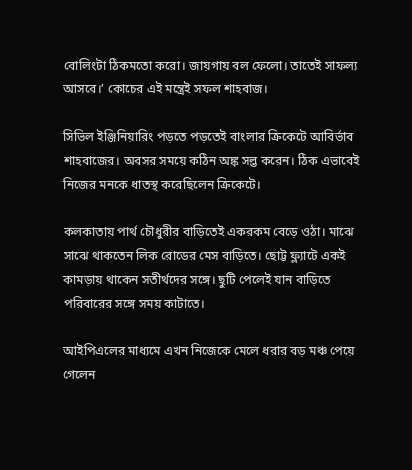বোলিংটা ঠিকমতো করো। জায়গায় বল ফেলো। তাতেই সাফল্য আসবে।’ কোচের এই মন্ত্রেই সফল শাহবাজ।

সিভিল ইঞ্জিনিয়ারিং পড়তে পড়তেই বাংলার ক্রিকেটে আবির্ভাব শাহবাজের। অবসর সময়ে কঠিন অঙ্ক সল্ভ করেন। ঠিক এভাবেই নিজের মনকে ধাতস্থ করেছিলেন ক্রিকেটে।

কলকাতায় পার্থ চৌধুরীর বাড়িতেই একরকম বেড়ে ওঠা। মাঝে সাঝে থাকতেন লিক রোডের মেস বাড়িতে। ছোট্ট ফ্ল্যাটে একই কামড়ায় থাকেন সতীর্থদের সঙ্গে। ছুটি পেলেই যান বাড়িতে পরিবারের সঙ্গে সময় কাটাতে।

আইপিএলের মাধ্যমে এখন নিজেকে মেলে ধরার বড় মঞ্চ পেয়ে গেলেন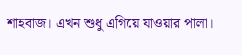শাহবাজ। এখন শুধু এগিয়ে যাওয়ার পালা।